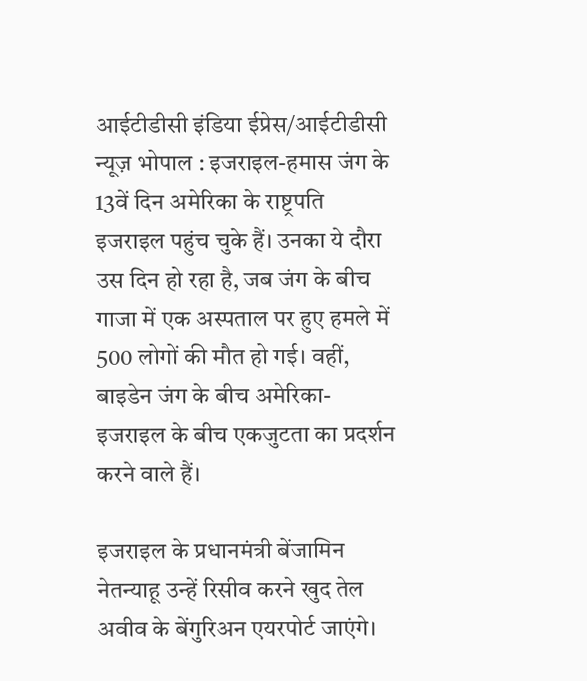आईटीडीसी इंडिया ईप्रेस/आईटीडीसी न्यूज़ भोपाल : इजराइल-हमास जंग के 13वें दिन अमेरिका के राष्ट्रपति इजराइल पहुंच चुके हैं। उनका ये दौरा उस दिन हो रहा है, जब जंग के बीच गाजा में एक अस्पताल पर हुए हमले में 500 लोगों की मौत हो गई। वहीं, बाइडेन जंग के बीच अमेरिका-इजराइल के बीच एकजुटता का प्रदर्शन करने वाले हैं।

इजराइल के प्रधानमंत्री बेंजामिन नेतन्याहू उन्हें रिसीव करने खुद तेल अवीव के बेंगुरिअन एयरपोर्ट जाएंगे।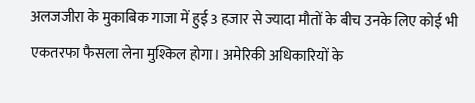अलजजीरा के मुकाबिक गाजा में हुई 3 हजार से ज्यादा मौतों के बीच उनके लिए कोई भी एकतरफा फैसला लेना मुश्किल होगा। अमेरिकी अधिकारियों के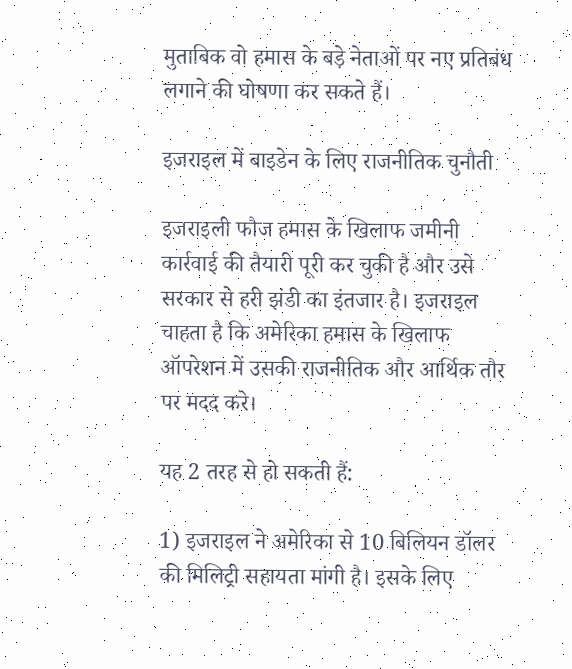मुताबिक वो हमास के बड़े नेताओं पर नए प्रतिबंध लगाने की घोषणा कर सकते हैं।

इजराइल में बाइडेन के लिए राजनीतिक चुनौती

इजराइली फौज हमास के खिलाफ जमीनी कार्रवाई की तैयारी पूरी कर चुकी है और उसे सरकार से हरी झंडी का इंतजार है। इजराइल चाहता है कि अमेरिका हमास के खिलाफ ऑपरेशन में उसकी राजनीतिक और आर्थिक तौर पर मदद करे।

यह 2 तरह से हो सकती हैं:

1) इजराइल ने अमेरिका से 10 बिलियन डॉलर की मिलिट्री सहायता मांगी है। इसके लिए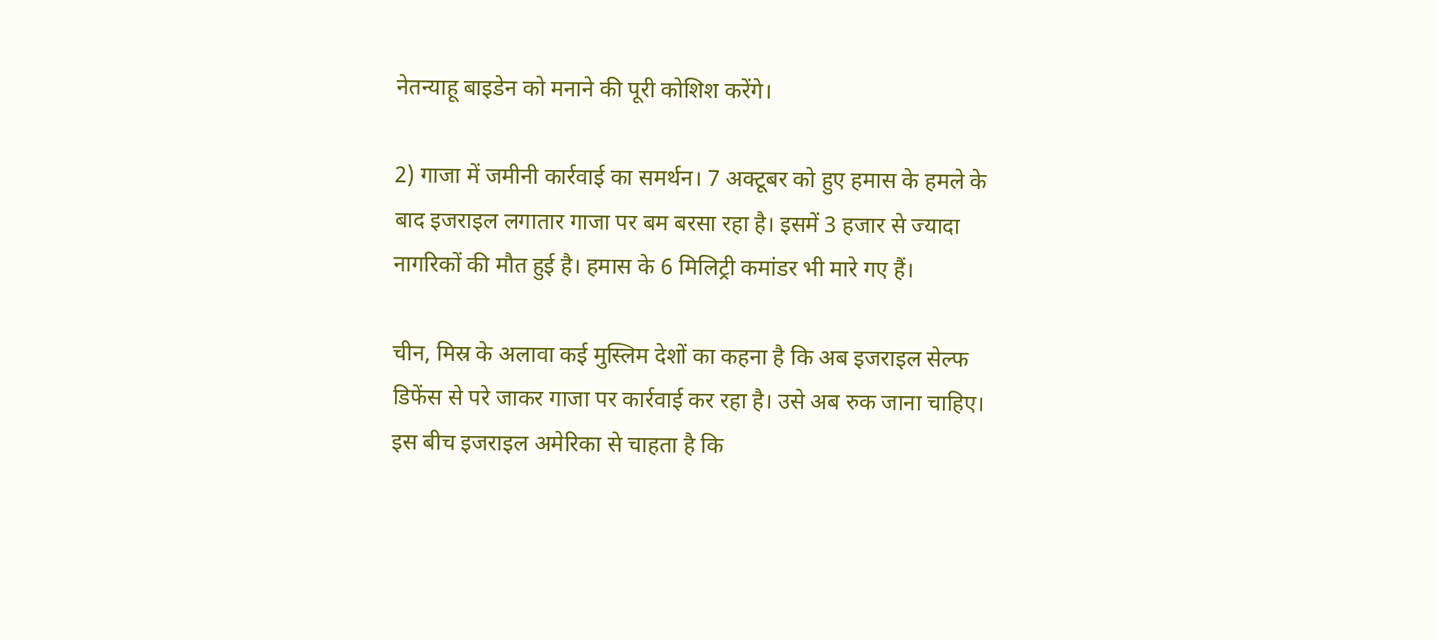नेतन्याहू बाइडेन को मनाने की पूरी कोशिश करेंगे।

2) गाजा में जमीनी कार्रवाई का समर्थन। 7 अक्टूबर को हुए हमास के हमले के बाद इजराइल लगातार गाजा पर बम बरसा रहा है। इसमें 3 हजार से ज्यादा नागरिकों की मौत हुई है। हमास के 6 मिलिट्री कमांडर भी मारे गए हैं।

चीन, मिस्र के अलावा कई मुस्लिम देशों का कहना है कि अब इजराइल सेल्फ डिफेंस से परे जाकर गाजा पर कार्रवाई कर रहा है। उसे अब रुक जाना चाहिए। इस बीच इजराइल अमेरिका से चाहता है कि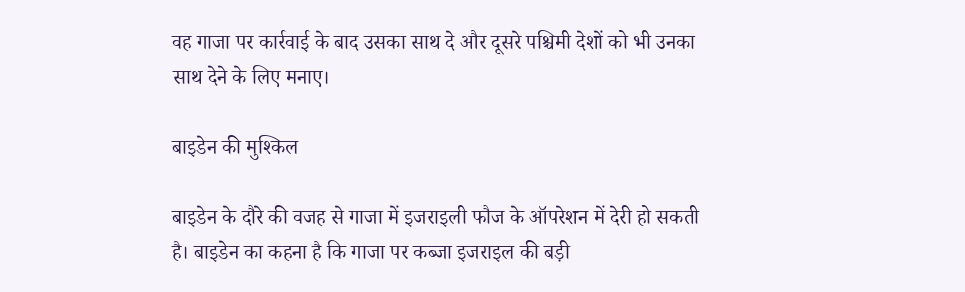वह गाजा पर कार्रवाई के बाद उसका साथ दे और दूसरे पश्चिमी देशों को भी उनका साथ देने के लिए मनाए।

बाइडेन की मुश्किल

बाइडेन के दौरे की वजह से गाजा में इजराइली फौज के ऑपरेशन में देरी हो सकती है। बाइडेन का कहना है कि गाजा पर कब्जा इजराइल की बड़ी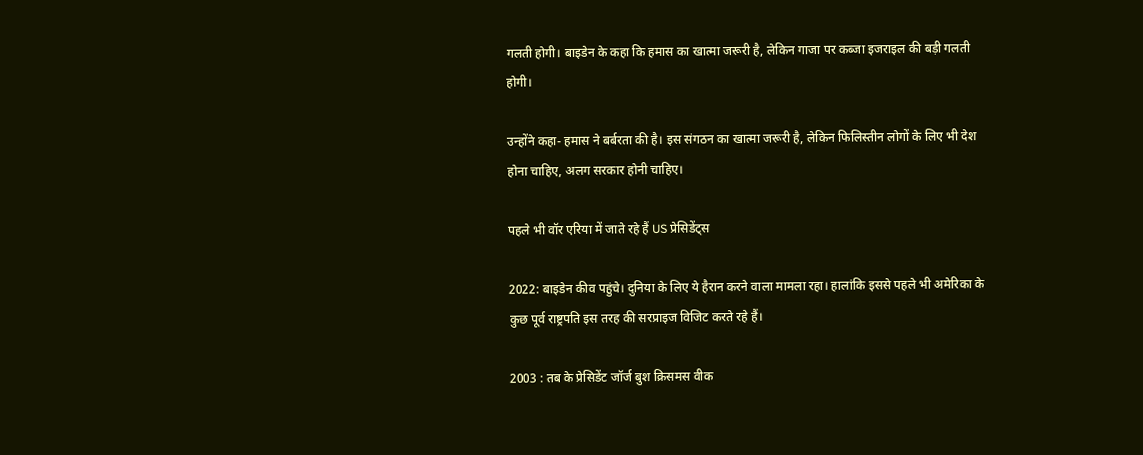गलती होगी। बाइडेन के कहा कि हमास का खात्मा जरूरी है, लेकिन गाजा पर कब्जा इजराइल की बड़ी गलती होगी।

उन्होंने कहा- हमास ने बर्बरता की है। इस संगठन का खात्मा जरूरी है, लेकिन फिलिस्तीन लोगों के लिए भी देश होना चाहिए, अलग सरकार होनी चाहिए।

पहले भी वॉर एरिया में जाते रहे हैं US प्रेसिडेंट्स

2022: बाइडेन कीव पहुंचे। दुनिया के लिए ये हैरान करने वाला मामला रहा। हालांकि इससे पहले भी अमेरिका के कुछ पूर्व राष्ट्रपति इस तरह की सरप्राइज विजिट करते रहे हैं।

2003 : तब के प्रेसिडेंट जॉर्ज बुश क्रिसमस वीक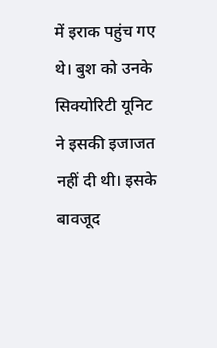में इराक पहुंच गए थे। बुश को उनके सिक्योरिटी यूनिट ने इसकी इजाजत नहीं दी थी। इसके बावजूद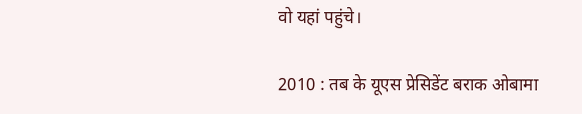वो यहां पहुंचे।

2010 : तब के यूएस प्रेसिडेंट बराक ओबामा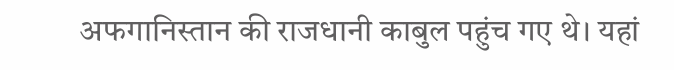अफगानिस्तान की राजधानी काबुल पहुंच गए थे। यहां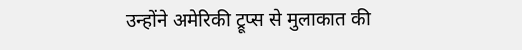उन्होंने अमेरिकी ट्रूप्स से मुलाकात की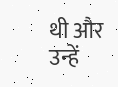थी और उन्हें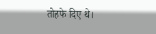तोहफे दिए थे।